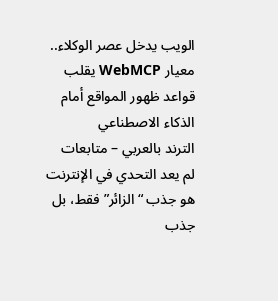الويب يدخل عصر الوكلاء.. معيار WebMCP يقلب قواعد ظهور المواقع أمام الذكاء الاصطناعي
الترند بالعربي – متابعات
لم يعد التحدي في الإنترنت هو جذب “الزائر” فقط، بل جذب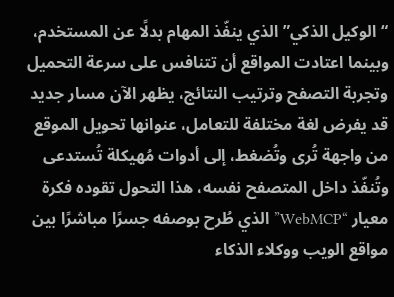“الوكيل الذكي” الذي ينفّذ المهام بدلًا عن المستخدم، وبينما اعتادت المواقع أن تتنافس على سرعة التحميل وتجربة التصفح وترتيب النتائج، يظهر الآن مسار جديد قد يفرض لغة مختلفة للتعامل، عنوانها تحويل الموقع من واجهة تُرى وتُضغط، إلى أدوات مُهيكلة تُستدعى وتُنفّذ داخل المتصفح نفسه، هذا التحول تقوده فكرة معيار “WebMCP” الذي طُرح بوصفه جسرًا مباشرًا بين مواقع الويب ووكلاء الذكاء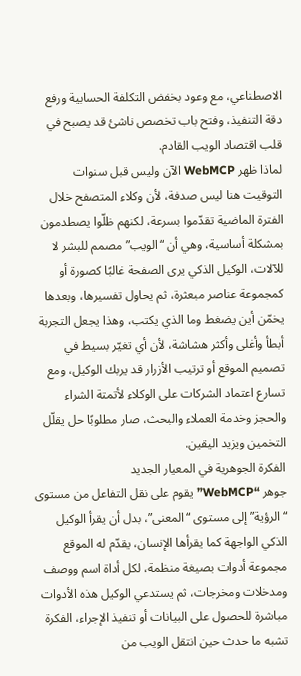الاصطناعي، مع وعود بخفض التكلفة الحسابية ورفع دقة التنفيذ، وفتح باب تخصص ناشئ قد يصبح في قلب اقتصاد الويب القادم.
لماذا ظهر WebMCP الآن وليس قبل سنوات
التوقيت هنا ليس صدفة، لأن وكلاء المتصفح خلال الفترة الماضية تقدّموا بسرعة، لكنهم ظلّوا يصطدمون بمشكلة أساسية، وهي أن “الويب” مصمم للبشر لا للآلات، الوكيل الذكي يرى الصفحة غالبًا كصورة أو كمجموعة عناصر مبعثرة، ثم يحاول تفسيرها، وبعدها يخمّن أين يضغط وما الذي يكتب، وهذا يجعل التجربة أبطأ وأغلى وأكثر هشاشة، لأن أي تغيّر بسيط في تصميم الموقع أو ترتيب الأزرار قد يربك الوكيل، ومع تسارع اعتماد الشركات على الوكلاء لأتمتة الشراء والحجز وخدمة العملاء والبحث، صار مطلوبًا حل يقلّل التخمين ويزيد اليقين.
الفكرة الجوهرية في المعيار الجديد
جوهر “WebMCP” يقوم على نقل التفاعل من مستوى “الرؤية” إلى مستوى “المعنى”، بدل أن يقرأ الوكيل الذكي الواجهة كما يقرأها الإنسان، يقدّم له الموقع مجموعة أدوات بصيغة منظمة، لكل أداة اسم ووصف ومدخلات ومخرجات، ثم يستدعي الوكيل هذه الأدوات مباشرة للحصول على البيانات أو تنفيذ الإجراء، الفكرة تشبه ما حدث حين انتقل الويب من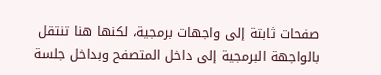صفحات ثابتة إلى واجهات برمجية، لكنها هنا تنتقل بالواجهة البرمجية إلى داخل المتصفح وبداخل جلسة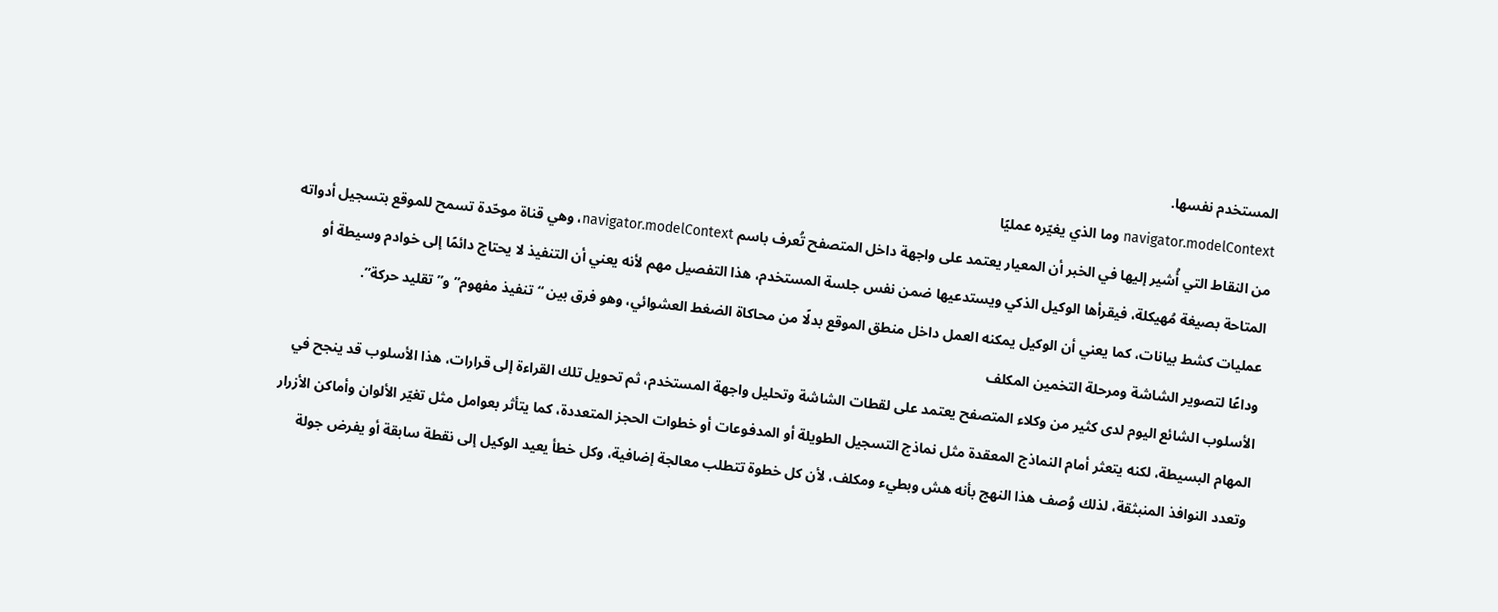المستخدم نفسها.
navigator.modelContext وما الذي يغيّره عمليًا
من النقاط التي أُشير إليها في الخبر أن المعيار يعتمد على واجهة داخل المتصفح تُعرف باسم navigator.modelContext، وهي قناة موحّدة تسمح للموقع بتسجيل أدواته المتاحة بصيغة مُهيكلة، فيقرأها الوكيل الذكي ويستدعيها ضمن نفس جلسة المستخدم، هذا التفصيل مهم لأنه يعني أن التنفيذ لا يحتاج دائمًا إلى خوادم وسيطة أو عمليات كشط بيانات، كما يعني أن الوكيل يمكنه العمل داخل منطق الموقع بدلًا من محاكاة الضغط العشوائي، وهو فرق بين “تنفيذ مفهوم” و”تقليد حركة”.
وداعًا لتصوير الشاشة ومرحلة التخمين المكلف
الأسلوب الشائع اليوم لدى كثير من وكلاء المتصفح يعتمد على لقطات الشاشة وتحليل واجهة المستخدم، ثم تحويل تلك القراءة إلى قرارات، هذا الأسلوب قد ينجح في المهام البسيطة، لكنه يتعثر أمام النماذج المعقدة مثل نماذج التسجيل الطويلة أو المدفوعات أو خطوات الحجز المتعددة، كما يتأثر بعوامل مثل تغيّر الألوان وأماكن الأزرار وتعدد النوافذ المنبثقة، لذلك وُصف هذا النهج بأنه هش وبطيء ومكلف، لأن كل خطوة تتطلب معالجة إضافية، وكل خطأ يعيد الوكيل إلى نقطة سابقة أو يفرض جولة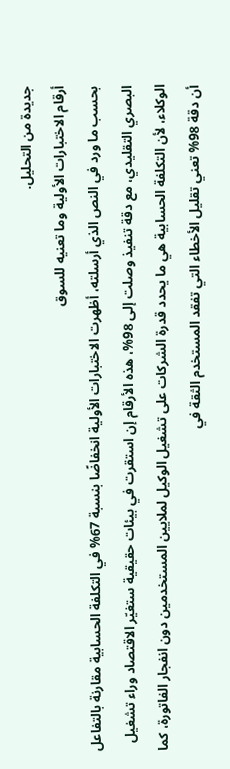جديدة من التحليل.
أرقام الاختبارات الأولية وما تعنيه للسوق
بحسب ما ورد في النص الذي أرسلته، أظهرت الاختبارات الأولية انخفاضًا بنسبة 67% في التكلفة الحسابية مقارنة بالتفاعل البصري التقليدي، مع دقة تنفيذ وصلت إلى 98%، هذه الأرقام إن استقرت في بيئات حقيقية ستغيّر الاقتصاد وراء تشغيل الوكلاء، لأن التكلفة الحسابية هي ما يحدد قدرة الشركات على تشغيل الوكيل لملايين المستخدمين دون انفجار الفاتورة، كما أن دقة 98% تعني تقليل الأخطاء التي تفقد المستخدم الثقة في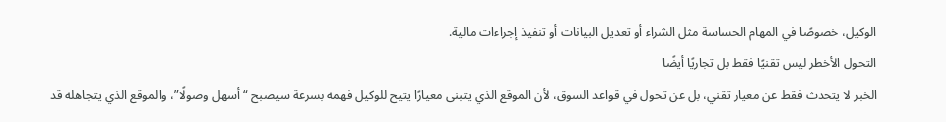الوكيل، خصوصًا في المهام الحساسة مثل الشراء أو تعديل البيانات أو تنفيذ إجراءات مالية.
التحول الأخطر ليس تقنيًا فقط بل تجاريًا أيضًا
الخبر لا يتحدث فقط عن معيار تقني، بل عن تحول في قواعد السوق، لأن الموقع الذي يتبنى معيارًا يتيح للوكيل فهمه بسرعة سيصبح “أسهل وصولًا”، والموقع الذي يتجاهله قد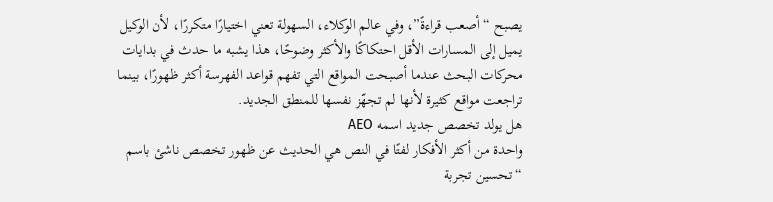يصبح “أصعب قراءةً”، وفي عالم الوكلاء، السهولة تعني اختيارًا متكررًا، لأن الوكيل يميل إلى المسارات الأقل احتكاكًا والأكثر وضوحًا، هذا يشبه ما حدث في بدايات محركات البحث عندما أصبحت المواقع التي تفهم قواعد الفهرسة أكثر ظهورًا، بينما تراجعت مواقع كثيرة لأنها لم تجهّز نفسها للمنطق الجديد.
هل يولد تخصص جديد اسمه AEO
واحدة من أكثر الأفكار لفتًا في النص هي الحديث عن ظهور تخصص ناشئ باسم “تحسين تجربة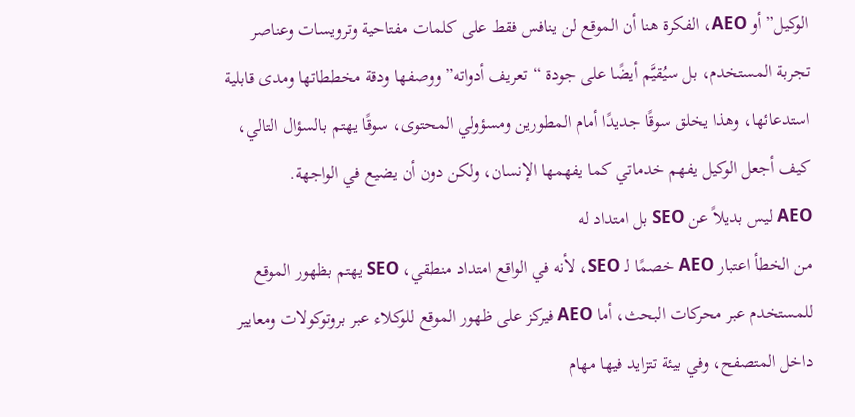الوكيل” أو AEO، الفكرة هنا أن الموقع لن ينافس فقط على كلمات مفتاحية وترويسات وعناصر تجربة المستخدم، بل سيُقيَّم أيضًا على جودة “تعريف أدواته” ووصفها ودقة مخططاتها ومدى قابلية استدعائها، وهذا يخلق سوقًا جديدًا أمام المطورين ومسؤولي المحتوى، سوقًا يهتم بالسؤال التالي، كيف أجعل الوكيل يفهم خدماتي كما يفهمها الإنسان، ولكن دون أن يضيع في الواجهة.
AEO ليس بديلاً عن SEO بل امتداد له
من الخطأ اعتبار AEO خصمًا لـ SEO، لأنه في الواقع امتداد منطقي، SEO يهتم بظهور الموقع للمستخدم عبر محركات البحث، أما AEO فيركز على ظهور الموقع للوكلاء عبر بروتوكولات ومعايير داخل المتصفح، وفي بيئة تتزايد فيها مهام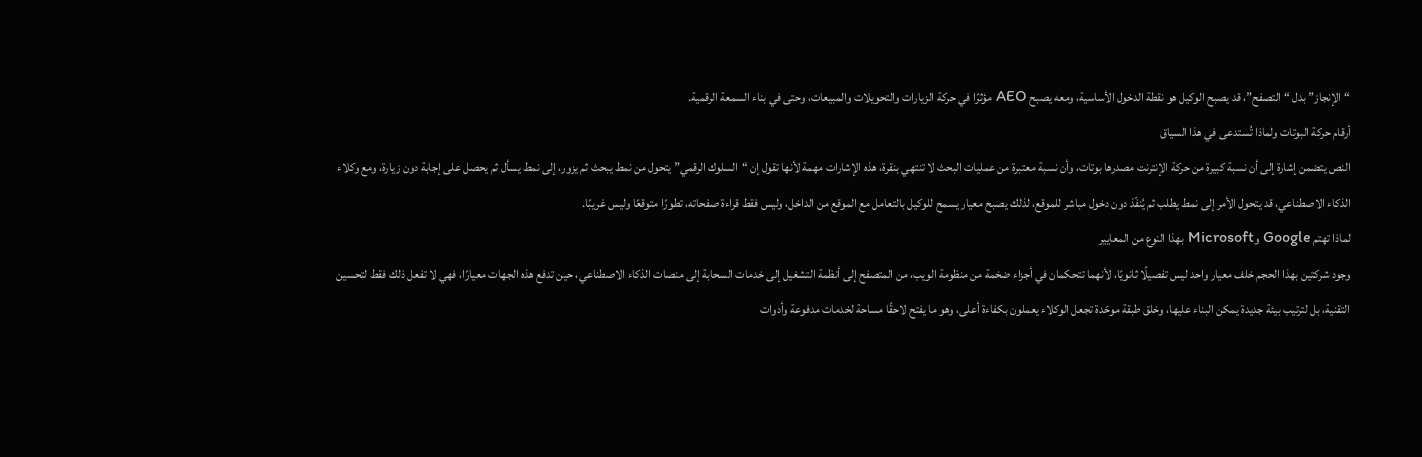“الإنجاز” بدل “التصفح”، قد يصبح الوكيل هو نقطة الدخول الأساسية، ومعه يصبح AEO مؤثرًا في حركة الزيارات والتحويلات والمبيعات، وحتى في بناء السمعة الرقمية.
أرقام حركة البوتات ولماذا تُستدعى في هذا السياق
النص يتضمن إشارة إلى أن نسبة كبيرة من حركة الإنترنت مصدرها بوتات، وأن نسبة معتبرة من عمليات البحث لا تنتهي بنقرة، هذه الإشارات مهمة لأنها تقول إن “السلوك الرقمي” يتحول من نمط يبحث ثم يزور، إلى نمط يسأل ثم يحصل على إجابة دون زيارة، ومع وكلاء الذكاء الاصطناعي، قد يتحول الأمر إلى نمط يطلب ثم يُنفّذ دون دخول مباشر للموقع، لذلك يصبح معيار يسمح للوكيل بالتعامل مع الموقع من الداخل، وليس فقط قراءة صفحاته، تطورًا متوقعًا وليس غريبًا.
لماذا تهتم Google وMicrosoft بهذا النوع من المعايير
وجود شركتين بهذا الحجم خلف معيار واحد ليس تفصيلًا ثانويًا، لأنهما تتحكمان في أجزاء ضخمة من منظومة الويب، من المتصفح إلى أنظمة التشغيل إلى خدمات السحابة إلى منصات الذكاء الاصطناعي، حين تدفع هذه الجهات معيارًا، فهي لا تفعل ذلك فقط لتحسين التقنية، بل لترتيب بيئة جديدة يمكن البناء عليها، وخلق طبقة موحّدة تجعل الوكلاء يعملون بكفاءة أعلى، وهو ما يفتح لاحقًا مساحة لخدمات مدفوعة وأدوات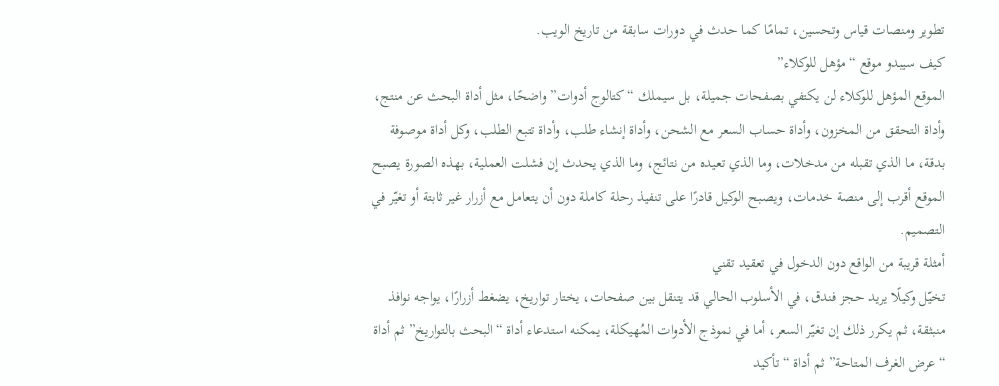تطوير ومنصات قياس وتحسين، تمامًا كما حدث في دورات سابقة من تاريخ الويب.
كيف سيبدو موقع “مؤهل للوكلاء”
الموقع المؤهل للوكلاء لن يكتفي بصفحات جميلة، بل سيملك “كتالوج أدوات” واضحًا، مثل أداة البحث عن منتج، وأداة التحقق من المخزون، وأداة حساب السعر مع الشحن، وأداة إنشاء طلب، وأداة تتبع الطلب، وكل أداة موصوفة بدقة، ما الذي تقبله من مدخلات، وما الذي تعيده من نتائج، وما الذي يحدث إن فشلت العملية، بهذه الصورة يصبح الموقع أقرب إلى منصة خدمات، ويصبح الوكيل قادرًا على تنفيذ رحلة كاملة دون أن يتعامل مع أزرار غير ثابتة أو تغيّر في التصميم.
أمثلة قريبة من الواقع دون الدخول في تعقيد تقني
تخيّل وكيلًا يريد حجز فندق، في الأسلوب الحالي قد يتنقل بين صفحات، يختار تواريخ، يضغط أزرارًا، يواجه نوافذ منبثقة، ثم يكرر ذلك إن تغيّر السعر، أما في نموذج الأدوات المُهيكلة، يمكنه استدعاء أداة “البحث بالتواريخ” ثم أداة “عرض الغرف المتاحة” ثم أداة “تأكيد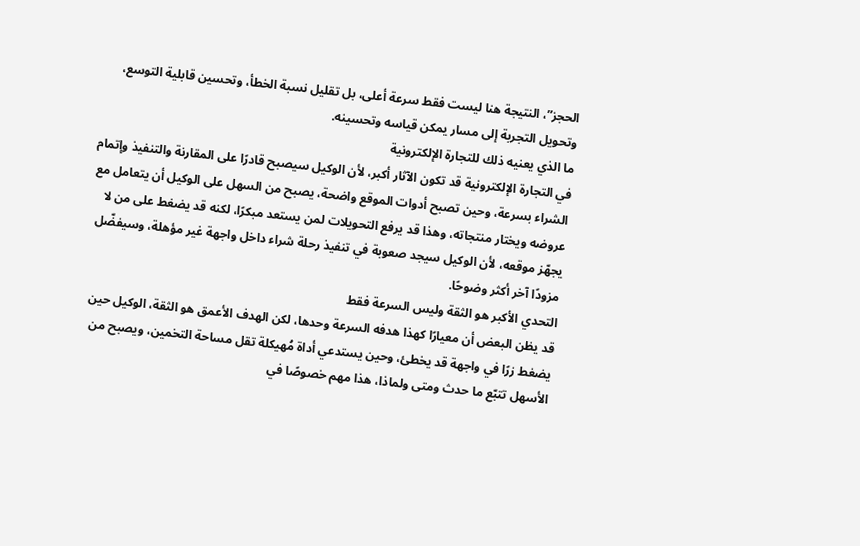الحجز”، النتيجة هنا ليست فقط سرعة أعلى، بل تقليل نسبة الخطأ، وتحسين قابلية التوسع، وتحويل التجربة إلى مسار يمكن قياسه وتحسينه.
ما الذي يعنيه ذلك للتجارة الإلكترونية
في التجارة الإلكترونية قد تكون الآثار أكبر، لأن الوكيل سيصبح قادرًا على المقارنة والتنفيذ وإتمام الشراء بسرعة، وحين تصبح أدوات الموقع واضحة، يصبح من السهل على الوكيل أن يتعامل مع عروضه ويختار منتجاته، وهذا قد يرفع التحويلات لمن يستعد مبكرًا، لكنه قد يضغط على من لا يجهّز موقعه، لأن الوكيل سيجد صعوبة في تنفيذ رحلة شراء داخل واجهة غير مؤهلة، وسيفضّل مزودًا آخر أكثر وضوحًا.
التحدي الأكبر هو الثقة وليس السرعة فقط
قد يظن البعض أن معيارًا كهذا هدفه السرعة وحدها، لكن الهدف الأعمق هو الثقة، الوكيل حين يضغط زرًا في واجهة قد يخطئ، وحين يستدعي أداة مُهيكلة تقل مساحة التخمين، ويصبح من الأسهل تتبّع ما حدث ومتى ولماذا، هذا مهم خصوصًا في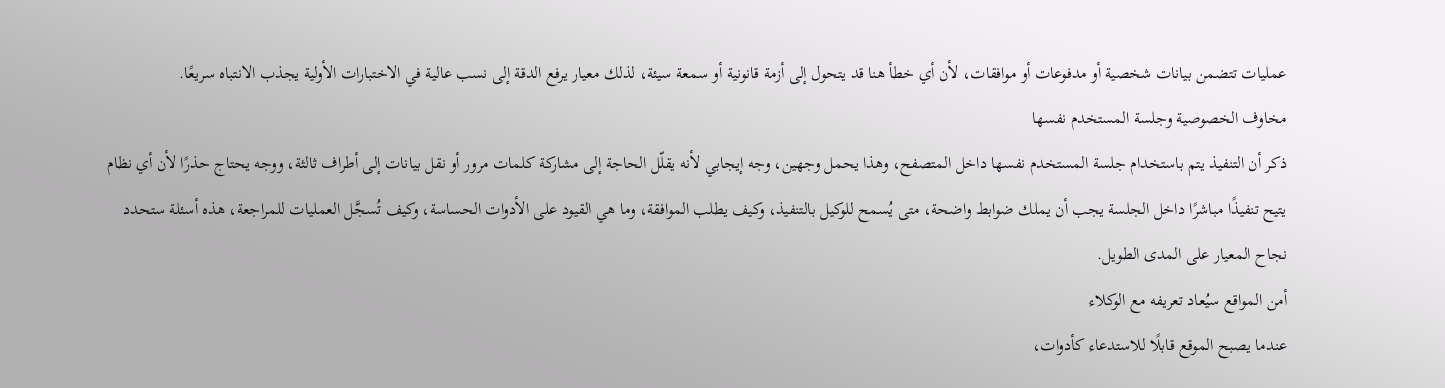عمليات تتضمن بيانات شخصية أو مدفوعات أو موافقات، لأن أي خطأ هنا قد يتحول إلى أزمة قانونية أو سمعة سيئة، لذلك معيار يرفع الدقة إلى نسب عالية في الاختبارات الأولية يجذب الانتباه سريعًا.
مخاوف الخصوصية وجلسة المستخدم نفسها
ذكر أن التنفيذ يتم باستخدام جلسة المستخدم نفسها داخل المتصفح، وهذا يحمل وجهين، وجه إيجابي لأنه يقلّل الحاجة إلى مشاركة كلمات مرور أو نقل بيانات إلى أطراف ثالثة، ووجه يحتاج حذرًا لأن أي نظام يتيح تنفيذًا مباشرًا داخل الجلسة يجب أن يملك ضوابط واضحة، متى يُسمح للوكيل بالتنفيذ، وكيف يطلب الموافقة، وما هي القيود على الأدوات الحساسة، وكيف تُسجَّل العمليات للمراجعة، هذه أسئلة ستحدد نجاح المعيار على المدى الطويل.
أمن المواقع سيُعاد تعريفه مع الوكلاء
عندما يصبح الموقع قابلًا للاستدعاء كأدوات،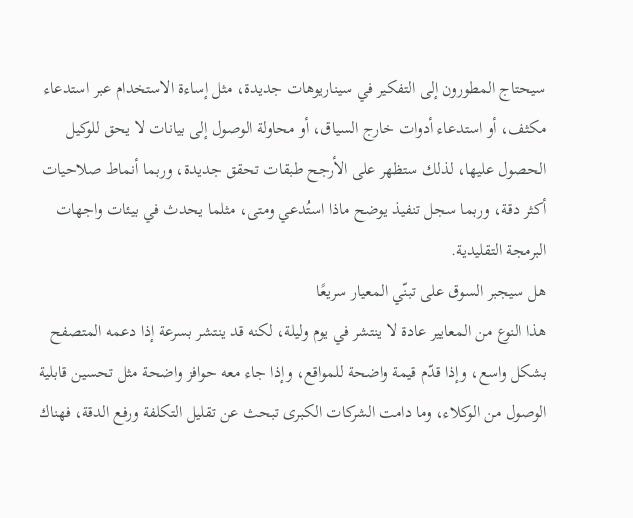سيحتاج المطورون إلى التفكير في سيناريوهات جديدة، مثل إساءة الاستخدام عبر استدعاء مكثف، أو استدعاء أدوات خارج السياق، أو محاولة الوصول إلى بيانات لا يحق للوكيل الحصول عليها، لذلك ستظهر على الأرجح طبقات تحقق جديدة، وربما أنماط صلاحيات أكثر دقة، وربما سجل تنفيذ يوضح ماذا استُدعي ومتى، مثلما يحدث في بيئات واجهات البرمجة التقليدية.
هل سيجبر السوق على تبنّي المعيار سريعًا
هذا النوع من المعايير عادة لا ينتشر في يوم وليلة، لكنه قد ينتشر بسرعة إذا دعمه المتصفح بشكل واسع، وإذا قدّم قيمة واضحة للمواقع، وإذا جاء معه حوافز واضحة مثل تحسين قابلية الوصول من الوكلاء، وما دامت الشركات الكبرى تبحث عن تقليل التكلفة ورفع الدقة، فهناك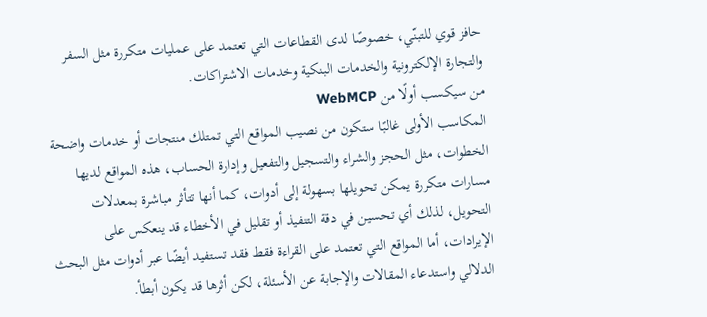حافز قوي للتبنّي، خصوصًا لدى القطاعات التي تعتمد على عمليات متكررة مثل السفر والتجارة الإلكترونية والخدمات البنكية وخدمات الاشتراكات.
من سيكسب أولًا من WebMCP
المكاسب الأولى غالبًا ستكون من نصيب المواقع التي تمتلك منتجات أو خدمات واضحة الخطوات، مثل الحجز والشراء والتسجيل والتفعيل وإدارة الحساب، هذه المواقع لديها مسارات متكررة يمكن تحويلها بسهولة إلى أدوات، كما أنها تتأثر مباشرة بمعدلات التحويل، لذلك أي تحسين في دقة التنفيذ أو تقليل في الأخطاء قد ينعكس على الإيرادات، أما المواقع التي تعتمد على القراءة فقط فقد تستفيد أيضًا عبر أدوات مثل البحث الدلالي واستدعاء المقالات والإجابة عن الأسئلة، لكن أثرها قد يكون أبطأ.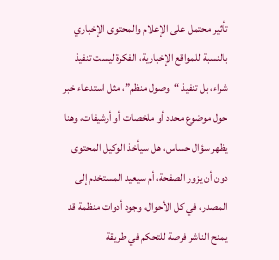تأثير محتمل على الإعلام والمحتوى الإخباري
بالنسبة للمواقع الإخبارية، الفكرة ليست تنفيذ شراء، بل تنفيذ “وصول منظم”، مثل استدعاء خبر حول موضوع محدد أو ملخصات أو أرشيفات، وهنا يظهر سؤال حساس، هل سيأخذ الوكيل المحتوى دون أن يزور الصفحة، أم سيعيد المستخدم إلى المصدر، في كل الأحوال، وجود أدوات منظمة قد يمنح الناشر فرصة للتحكم في طريقة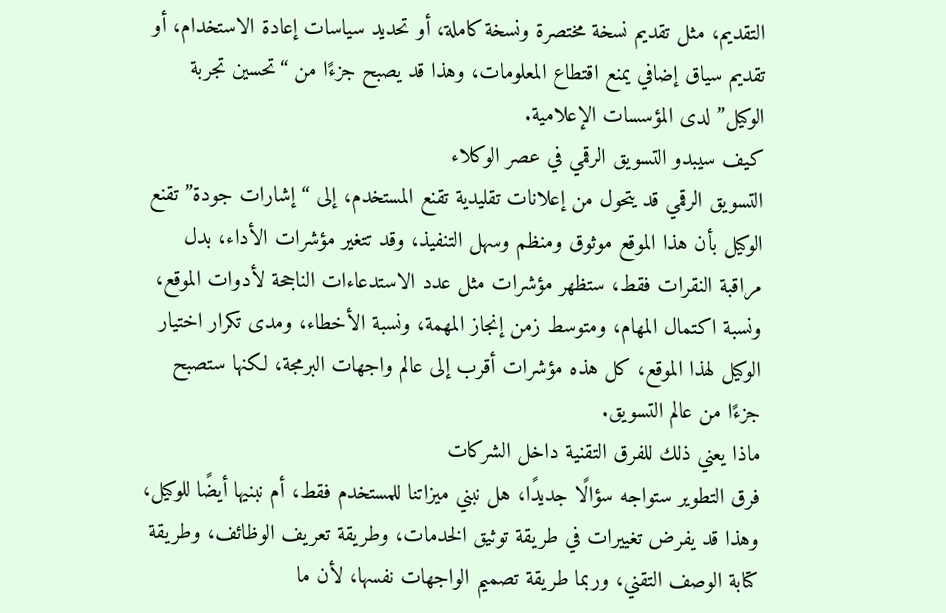التقديم، مثل تقديم نسخة مختصرة ونسخة كاملة، أو تحديد سياسات إعادة الاستخدام، أو تقديم سياق إضافي يمنع اقتطاع المعلومات، وهذا قد يصبح جزءًا من “تحسين تجربة الوكيل” لدى المؤسسات الإعلامية.
كيف سيبدو التسويق الرقمي في عصر الوكلاء
التسويق الرقمي قد يتحول من إعلانات تقليدية تقنع المستخدم، إلى “إشارات جودة” تقنع الوكيل بأن هذا الموقع موثوق ومنظم وسهل التنفيذ، وقد تتغير مؤشرات الأداء، بدل مراقبة النقرات فقط، ستظهر مؤشرات مثل عدد الاستدعاءات الناجحة لأدوات الموقع، ونسبة اكتمال المهام، ومتوسط زمن إنجاز المهمة، ونسبة الأخطاء، ومدى تكرار اختيار الوكيل لهذا الموقع، كل هذه مؤشرات أقرب إلى عالم واجهات البرمجة، لكنها ستصبح جزءًا من عالم التسويق.
ماذا يعني ذلك للفرق التقنية داخل الشركات
فرق التطوير ستواجه سؤالًا جديدًا، هل نبني ميزاتنا للمستخدم فقط، أم نبنيها أيضًا للوكيل، وهذا قد يفرض تغييرات في طريقة توثيق الخدمات، وطريقة تعريف الوظائف، وطريقة كتابة الوصف التقني، وربما طريقة تصميم الواجهات نفسها، لأن ما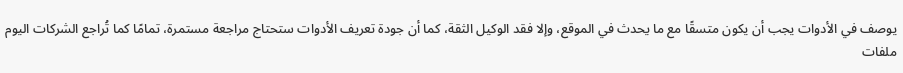يوصف في الأدوات يجب أن يكون متسقًا مع ما يحدث في الموقع، وإلا فقد الوكيل الثقة، كما أن جودة تعريف الأدوات ستحتاج مراجعة مستمرة، تمامًا كما تُراجع الشركات اليوم ملفات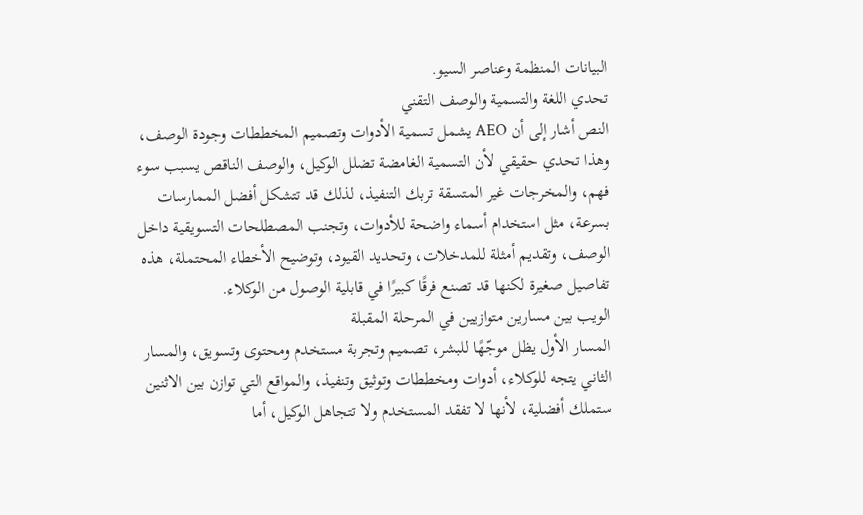البيانات المنظمة وعناصر السيو.
تحدي اللغة والتسمية والوصف التقني
النص أشار إلى أن AEO يشمل تسمية الأدوات وتصميم المخططات وجودة الوصف، وهذا تحدي حقيقي لأن التسمية الغامضة تضلل الوكيل، والوصف الناقص يسبب سوء فهم، والمخرجات غير المتسقة تربك التنفيذ، لذلك قد تتشكل أفضل الممارسات بسرعة، مثل استخدام أسماء واضحة للأدوات، وتجنب المصطلحات التسويقية داخل الوصف، وتقديم أمثلة للمدخلات، وتحديد القيود، وتوضيح الأخطاء المحتملة، هذه تفاصيل صغيرة لكنها قد تصنع فرقًا كبيرًا في قابلية الوصول من الوكلاء.
الويب بين مسارين متوازيين في المرحلة المقبلة
المسار الأول يظل موجّهًا للبشر، تصميم وتجربة مستخدم ومحتوى وتسويق، والمسار الثاني يتجه للوكلاء، أدوات ومخططات وتوثيق وتنفيذ، والمواقع التي توازن بين الاثنين ستملك أفضلية، لأنها لا تفقد المستخدم ولا تتجاهل الوكيل، أما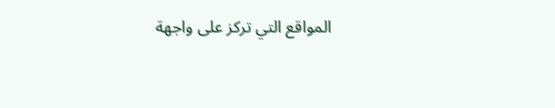المواقع التي تركز على واجهة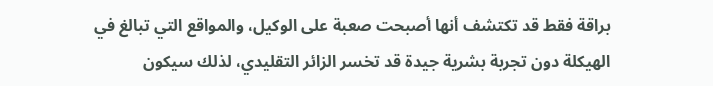براقة فقط قد تكتشف أنها أصبحت صعبة على الوكيل، والمواقع التي تبالغ في الهيكلة دون تجربة بشرية جيدة قد تخسر الزائر التقليدي، لذلك سيكون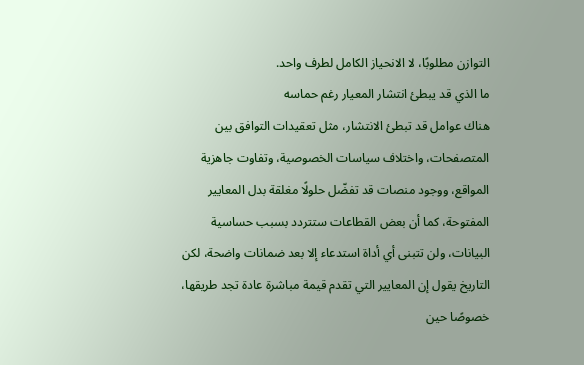التوازن مطلوبًا، لا الانحياز الكامل لطرف واحد.
ما الذي قد يبطئ انتشار المعيار رغم حماسه
هناك عوامل قد تبطئ الانتشار، مثل تعقيدات التوافق بين المتصفحات، واختلاف سياسات الخصوصية، وتفاوت جاهزية المواقع، ووجود منصات قد تفضّل حلولًا مغلقة بدل المعايير المفتوحة، كما أن بعض القطاعات ستتردد بسبب حساسية البيانات، ولن تتبنى أي أداة استدعاء إلا بعد ضمانات واضحة، لكن التاريخ يقول إن المعايير التي تقدم قيمة مباشرة عادة تجد طريقها، خصوصًا حين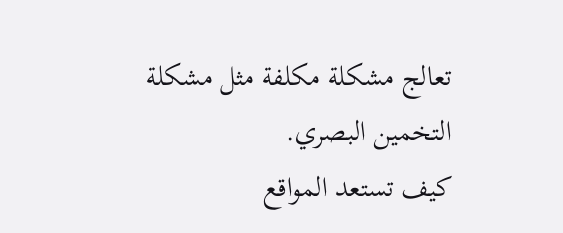تعالج مشكلة مكلفة مثل مشكلة التخمين البصري.
كيف تستعد المواقع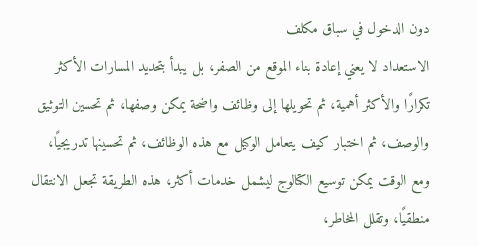دون الدخول في سباق مكلف
الاستعداد لا يعني إعادة بناء الموقع من الصفر، بل يبدأ بتحديد المسارات الأكثر تكرارًا والأكثر أهمية، ثم تحويلها إلى وظائف واضحة يمكن وصفها، ثم تحسين التوثيق والوصف، ثم اختبار كيف يتعامل الوكيل مع هذه الوظائف، ثم تحسينها تدريجيًا، ومع الوقت يمكن توسيع الكتالوج ليشمل خدمات أكثر، هذه الطريقة تجعل الانتقال منطقيًا، وتقلل المخاطر،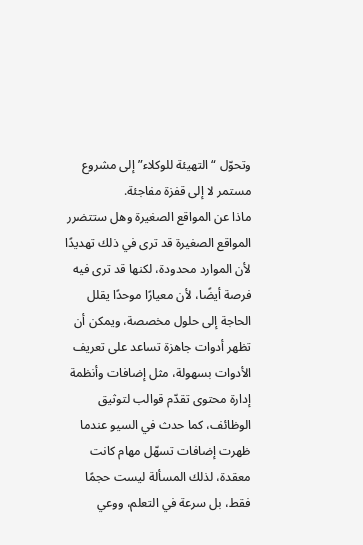وتحوّل “التهيئة للوكلاء” إلى مشروع مستمر لا إلى قفزة مفاجئة.
ماذا عن المواقع الصغيرة وهل ستتضرر
المواقع الصغيرة قد ترى في ذلك تهديدًا لأن الموارد محدودة، لكنها قد ترى فيه فرصة أيضًا، لأن معيارًا موحدًا يقلل الحاجة إلى حلول مخصصة، ويمكن أن تظهر أدوات جاهزة تساعد على تعريف الأدوات بسهولة، مثل إضافات وأنظمة إدارة محتوى تقدّم قوالب لتوثيق الوظائف، كما حدث في السيو عندما ظهرت إضافات تسهّل مهام كانت معقدة، لذلك المسألة ليست حجمًا فقط، بل سرعة في التعلم، ووعي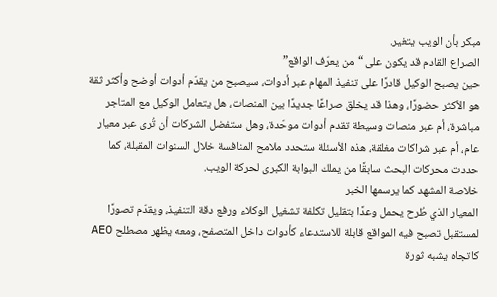مبكر بأن الويب يتغير.
الصراع القادم قد يكون على “من يعرّف الواقع”
حين يصبح الوكيل قادرًا على تنفيذ المهام عبر أدوات، سيصبح من يقدّم أدوات أوضح وأكثر ثقة هو الأكثر حضورًا، وهذا قد يخلق صراعًا جديدًا بين المنصات، هل يتعامل الوكيل مع المتاجر مباشرة، أم عبر منصات وسيطة تقدم أدوات موحّدة، وهل ستفضل الشركات أن تُرى عبر معيار عام، أم عبر شراكات مغلقة، هذه الأسئلة ستحدد ملامح المنافسة خلال السنوات المقبلة، كما حددت محركات البحث سابقًا من يملك البوابة الكبرى لحركة الويب.
خلاصة المشهد كما يرسمها الخبر
المعيار الذي طُرح يحمل وعدًا بتقليل تكلفة تشغيل الوكلاء ورفع دقة التنفيذ، ويقدّم تصورًا لمستقبل تصبح فيه المواقع قابلة للاستدعاء كأدوات داخل المتصفح، ومعه يظهر مصطلح AEO كاتجاه يشبه ثورة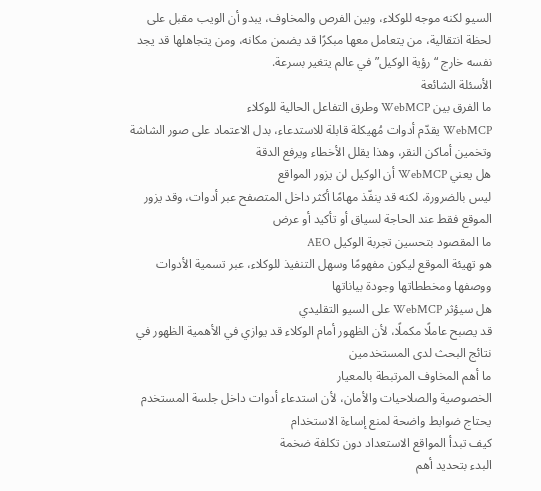السيو لكنه موجه للوكلاء، وبين الفرص والمخاوف، يبدو أن الويب مقبل على لحظة انتقالية، من يتعامل معها مبكرًا قد يضمن مكانه، ومن يتجاهلها قد يجد نفسه خارج “رؤية الوكيل” في عالم يتغير بسرعة.
الأسئلة الشائعة
ما الفرق بين WebMCP وطرق التفاعل الحالية للوكلاء
WebMCP يقدّم أدوات مُهيكلة قابلة للاستدعاء، بدل الاعتماد على صور الشاشة وتخمين أماكن النقر، وهذا يقلل الأخطاء ويرفع الدقة
هل يعني WebMCP أن الوكيل لن يزور المواقع
ليس بالضرورة، لكنه قد ينفّذ مهامًا أكثر داخل المتصفح عبر أدوات، وقد يزور الموقع فقط عند الحاجة لسياق أو تأكيد أو عرض
ما المقصود بتحسين تجربة الوكيل AEO
هو تهيئة الموقع ليكون مفهومًا وسهل التنفيذ للوكلاء، عبر تسمية الأدوات ووصفها ومخططاتها وجودة بياناتها
هل سيؤثر WebMCP على السيو التقليدي
قد يصبح عاملًا مكملًا، لأن الظهور أمام الوكلاء قد يوازي في الأهمية الظهور في نتائج البحث لدى المستخدمين
ما أهم المخاوف المرتبطة بالمعيار
الخصوصية والصلاحيات والأمان، لأن استدعاء أدوات داخل جلسة المستخدم يحتاج ضوابط واضحة لمنع إساءة الاستخدام
كيف تبدأ المواقع الاستعداد دون تكلفة ضخمة
البدء بتحديد أهم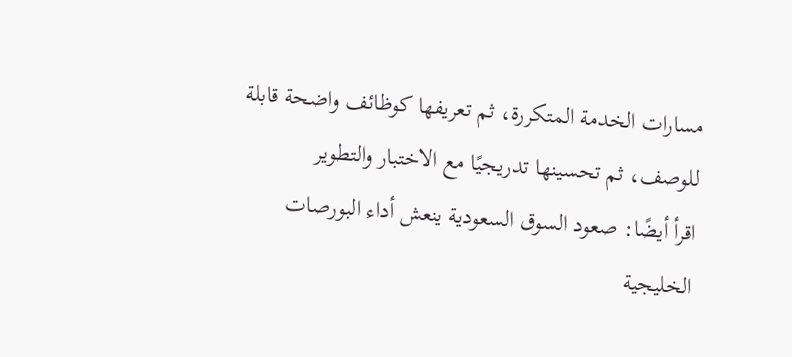مسارات الخدمة المتكررة، ثم تعريفها كوظائف واضحة قابلة للوصف، ثم تحسينها تدريجيًا مع الاختبار والتطوير
اقرأ أيضًا: صعود السوق السعودية ينعش أداء البورصات الخليجية